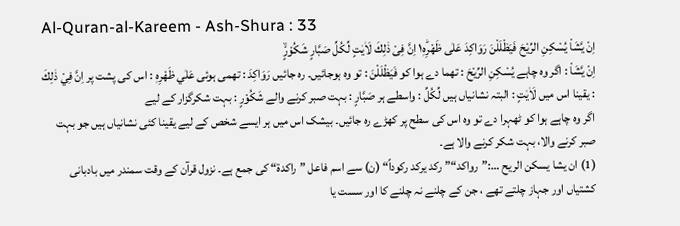Al-Quran-al-Kareem - Ash-Shura : 33
اِنْ یَّشَاْ یُسْكِنِ الرِّیْحَ فَیَظْلَلْنَ رَوَاكِدَ عَلٰى ظَهْرِهٖ١ؕ اِنَّ فِیْ ذٰلِكَ لَاٰیٰتٍ لِّكُلِّ صَبَّارٍ شَكُوْرٍۙ
اِنْ يَّشَاْ : اگر وہ چاہے يُسْكِنِ الرِّيْحَ : تھما دے ہوا کو فَيَظْلَلْنَ : تو وہ ہوجائیں۔ رہ جائیں رَوَاكِدَ : تھمی ہوئی عَلٰي ظَهْرِهٖ : اس کی پشت پر اِنَّ فِيْ ذٰلِكَ : یقینا اس میں لَاٰيٰتٍ : البتہ نشانیاں ہیں لِّكُلِّ : واسطے ہر صَبَّارٍ : بہت صبر کرنے والے شَكُوْرٍ : بہت شکرگزار کے لیے
اگر وہ چاہے ہوا کو ٹھہرا دے تو وہ اس کی سطح پر کھڑے رہ جائیں۔ بیشک اس میں ہر ایسے شخص کے لیے یقینا کئی نشانیاں ہیں جو بہت صبر کرنے والا، بہت شکر کرنے والا ہے۔
(1) ان یشا یسکن الریح …:”رواکد“”رکد یرکد رکوداً“ (ن) سے اسم فاعل ”راکدۃ“ کی جمع ہے۔ نزول قرآن کے وقت سمندر میں بادبانی کشتیاں اور جہاز چلتے تھے ، جن کے چلنے نہ چلنے کا اور سست یا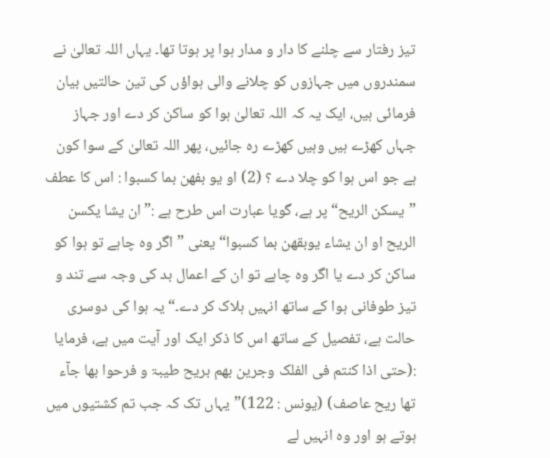تیز رفتار سے چلنے کا دار و مدار ہوا پر ہوتا تھا۔ یہاں اللہ تعالیٰ نے سمندروں میں جہازوں کو چلانے والی ہواؤں کی تین حالتیں بیان فرمائی ہیں، ایک یہ کہ اللہ تعالیٰ ہوا کو ساکن کر دے اور جہاز جہاں کھڑے ہیں وہیں کھڑے رہ جائیں، پھر اللہ تعالیٰ کے سوا کون ہے جو اس ہوا کو چلا دے ؟ (2) او یو بفھن بما کسبوا : اس کا عطف ”یسکن الریح“ پر ہے، گویا عبارت اس طرح ہے :”ان یشا یکسن الریح او ان یشاء یوبقھن بما کسبوا“ یعنی ”اگر وہ چاہے تو ہوا کو ساکن کر دے یا اگر وہ چاہے تو ان کے اعمال بد کی وجہ سے تند و تیز طوفانی ہوا کے ساتھ انہیں ہلاک کر دے۔“ یہ ہوا کی دوسری حالت ہے، تفصیل کے ساتھ اس کا ذکر ایک اور آیت میں ہے، فرمایا :(حتی اذا کنتم فی الفلک وجرین بھم بریح طیبۃ و فرحوا بھا جآء تھا ریح عاصف) (یونس : 122)”یہاں تک کہ جب تم کشتیوں میں ہوتے ہو اور وہ انہیں لے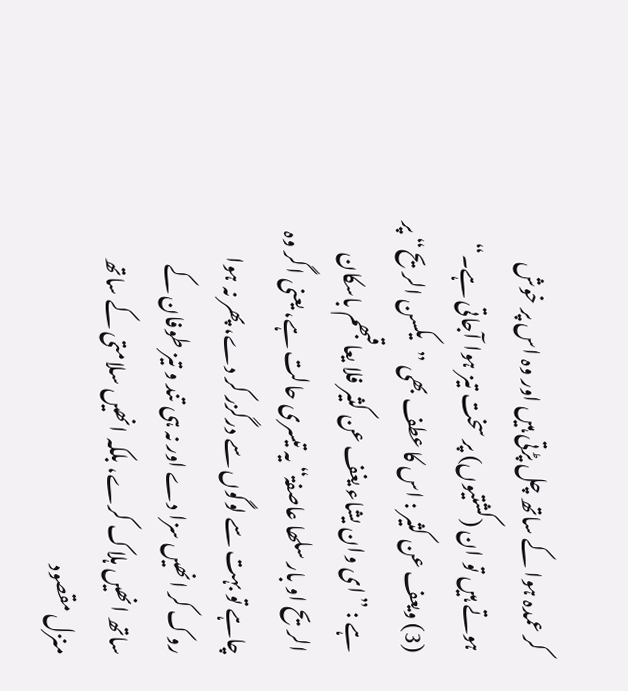کر عمدہ ہوا کے ساتھ چل پڑتی ہیں اور وہ اس پر خوش ہوتے ہیں تو ان (کشتیوں) پر سخت تیز ہوا آجاتی ہے۔“ (3) ویعف عن کثیر : اس کا عطف بھی ”یکسن الریح“ پر ہے : ”ای وان یشاء یغف عن کثیر فلا یعاقبھم باسکان الریح او بار سلھا عاصفۃ“ یہ تیسری حالت ہے، یعنی اگر وہ چاہے تو بہت سے لوگوں سے درگزر کر دے، پھر نہ ہوا روک کر انھیں سزا دے اور نہ ہی تند و تیز طوفان کے ساتھ انھیں ہلاک کرے، بلکہ انھیں سلامتی کے ساتھ منزل مقصود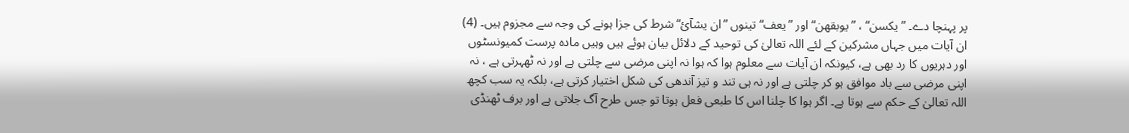پر پہنچا دے۔ ”یکسن“ ، ”یوبقھن“ اور ”یعف“ تینوں ”ان یشآئ“ شرط کی جزا ہونے کی وجہ سے مجزوم ہیں۔ (4) ان آیات میں جہاں مشرکین کے لئے اللہ تعالیٰ کی توحید کے دلائل بیان ہوئے ہیں وہیں مادہ پرست کمیونسٹوں اور دہریوں کا رد بھی ہے، کیونکہ ان آیات سے معلوم ہوا کہ ہوا نہ اپنی مرضی سے چلتی ہے اور نہ ٹھہرتی ہے ، نہ اپنی مرضی سے باد موافق ہو کر چلتی ہے اور نہ ہی تند و تیز آندھی کی شکل اختیار کرتی ہے، بلکہ یہ سب کچھ اللہ تعالیٰ کے حکم سے ہوتا ہے۔ اگر ہوا کا چلنا اس کا طبعی فعل ہوتا تو جس طرح آگ جلاتی ہے اور برف ٹھنڈی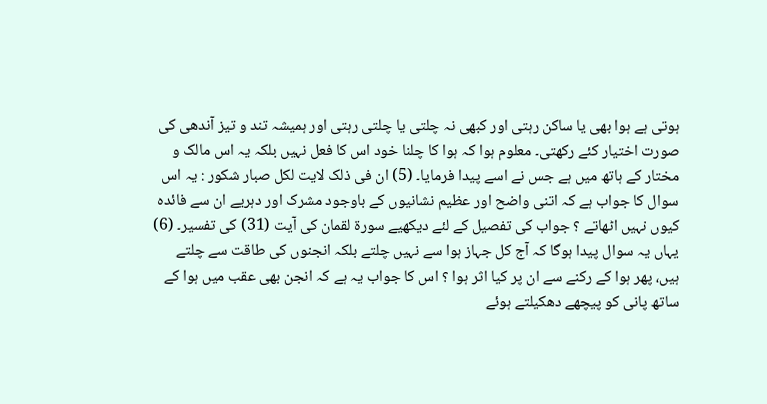ہوتی ہے ہوا بھی یا ساکن رہتی اور کبھی نہ چلتی یا چلتی رہتی اور ہمیشہ تند و تیز آندھی کی صورت اختیار کئے رکھتی۔ معلوم ہوا کہ ہوا کا چلنا خود اس کا فعل نہیں بلکہ یہ اس مالک و مختار کے ہاتھ میں ہے جس نے اسے پیدا فرمایا۔ (5) ان فی ذلک لایت لکل صبار شکور : یہ اس سوال کا جواب ہے کہ اتنی واضح اور عظیم نشانیوں کے باوجود مشرک اور دہریے ان سے فائدہ کیوں نہیں اٹھاتے ؟ جواب کی تفصیل کے لئے دیکھیے سورة لقمان کی آیت (31) کی تفسیر۔ (6) یہاں یہ سوال پیدا ہوگا کہ آج کل جہاز ہوا سے نہیں چلتے بلکہ انجنوں کی طاقت سے چلتے ہیں، پھر ہوا کے رکنے سے ان پر کیا اثر ہوا ؟ اس کا جواب یہ ہے کہ انجن بھی عقب میں ہوا کے ساتھ پانی کو پیچھے دھکیلتے ہوئے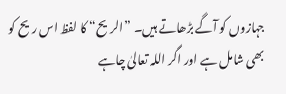جہازوں کو آگے بڑھاتے ہیں۔ ”الریح“ کا لفظ اس ریح کو بھی شامل ہے اور اگر اللہ تعالیٰ چاہے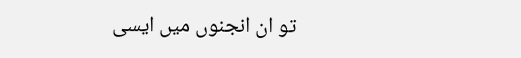تو ان انجنوں میں ایسی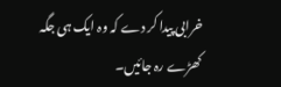خرابی پیدا کر دے کہ وہ ایک ہی جگہ کھڑے رہ جائیں۔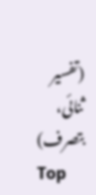(تفسیر ثنائی، بتصرف)
Top